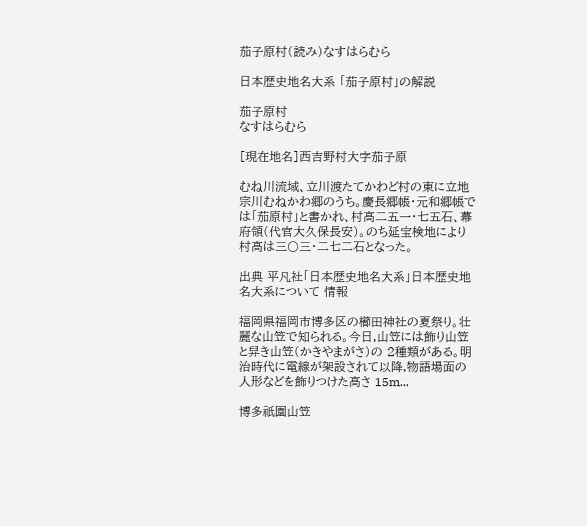茄子原村(読み)なすはらむら

日本歴史地名大系 「茄子原村」の解説

茄子原村
なすはらむら

[現在地名]西吉野村大字茄子原

むね川流域、立川渡たてかわど村の東に立地宗川むねかわ郷のうち。慶長郷帳・元和郷帳では「茄原村」と書かれ、村高二五一・七五石、幕府領(代官大久保長安)。のち延宝検地により村高は三〇三・二七二石となった。

出典 平凡社「日本歴史地名大系」日本歴史地名大系について 情報

福岡県福岡市博多区の櫛田神社の夏祭り。壮麗な山笠で知られる。今日,山笠には飾り山笠と舁き山笠(かきやまがさ)の 2種類がある。明治時代に電線が架設されて以降,物語場面の人形などを飾りつけた高さ 15m...

博多祇園山笠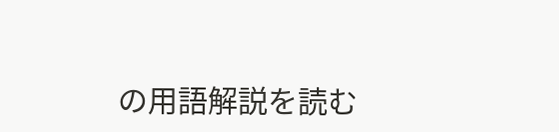の用語解説を読む